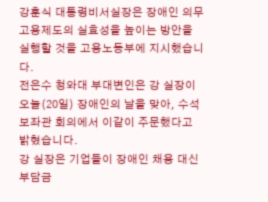강훈식 대통령비서실장은 장애인 의무고용제도의 실효성을 높이는 방안을 실행할 것을 고용노동부에 지시했습니다.
전은수 청와대 부대변인은 강 실장이 오늘(20일) 장애인의 날을 맞아, 수석 보좌관 회의에서 이같이 주문했다고 밝혔습니다.
강 실장은 기업들이 장애인 채용 대신 부담금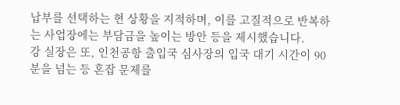납부를 선택하는 현 상황을 지적하며, 이를 고질적으로 반복하는 사업장에는 부담금을 높이는 방안 등을 제시했습니다.
강 실장은 또, 인천공항 출입국 심사장의 입국 대기 시간이 90분을 넘는 등 혼잡 문제를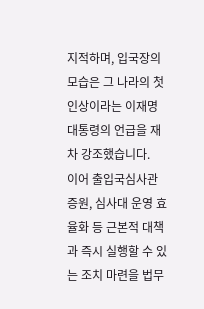지적하며, 입국장의 모습은 그 나라의 첫인상이라는 이재명 대통령의 언급을 재차 강조했습니다.
이어 출입국심사관 증원, 심사대 운영 효율화 등 근본적 대책과 즉시 실행할 수 있는 조치 마련을 법무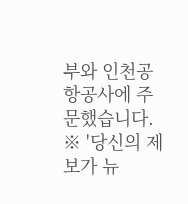부와 인천공항공사에 주문했습니다.
※ '당신의 제보가 뉴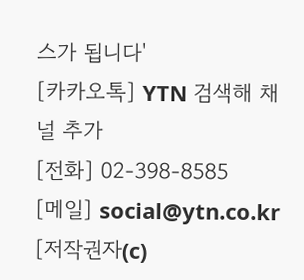스가 됩니다'
[카카오톡] YTN 검색해 채널 추가
[전화] 02-398-8585
[메일] social@ytn.co.kr
[저작권자(c)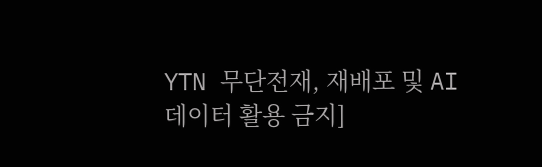YTN 무단전재, 재배포 및 AI 데이터 활용 금지]